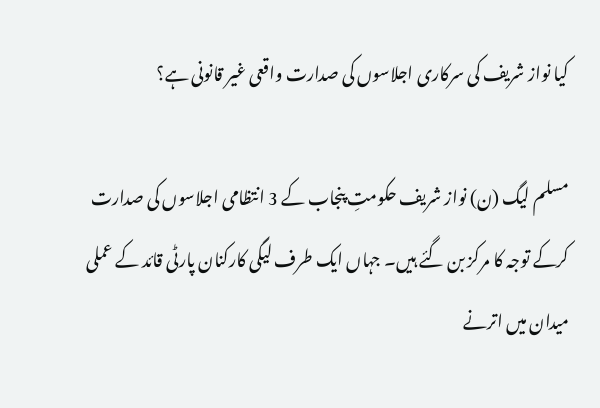کیا نواز شریف کی سرکاری اجلاسوں کی صدارت واقعی غیر قانونی ہے؟

مسلم لیگ (ن) نواز شریف حکومتِ پنجاب کے 3 انتظامی اجلاسوں کی صدارت کرکے توجہ کا مرکز بن گئے ہیں۔ جہاں ایک طرف لیگی کارکنان پارٹی قائد کے عملی میدان میں اترنے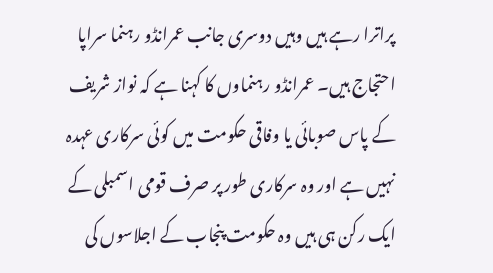پراترا رہے ہیں وہیں دوسری جانب عمرانڈو رہنما سراپا احتجاج ہیں۔ عمرانڈو رہنماوں کا کہنا ہے کہ نواز شریف کے پاس صوبائی یا وفاقی حکومت میں کوئی سرکاری عہدہ نہیں ہے اور وہ سرکاری طور پر صرف قومی اسمبلی کے ایک رکن ہی ہیں وہ حکومت پنجاب کے اجلاسوں کی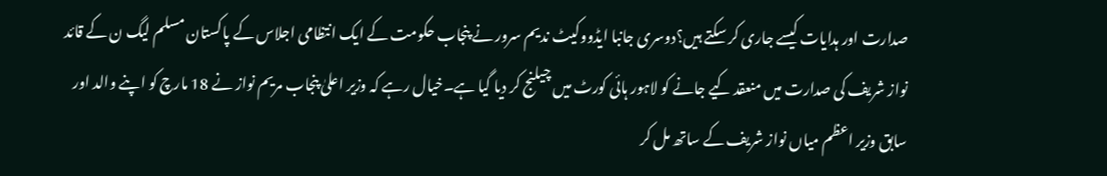صدارت اور ہدایات کیسے جاری کر سکتے ہیں؟دوسری جانبا ایڈووکیٹ ندیم سرور نے پنجاب حکومت کے ایک انتظامی اجلاس کے پاکستان مسلم لیگ ن کے قائد نواز شریف کی صدارت میں منعقد کیے جانے کو لاہور ہائی کورٹ میں چیلنج کر دیا گیا ہے۔خیال رہے کہ وزیر اعلیٰ پنجاب مریم نواز نے 18 مارچ کو اپنے والد اور سابق وزیر اعظم میاں نواز شریف کے ساتھ مل کر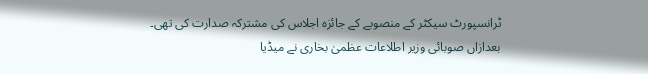ٹرانسپورٹ سیکٹر کے منصوبے کے جائزہ اجلاس کی مشترکہ صدارت کی تھی۔
بعدازاں صوبائی وزیر اطلاعات عظمیٰ بخاری نے میڈیا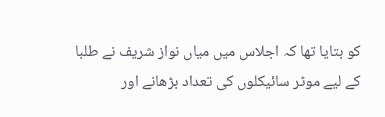کو بتایا تھا کہ اجلاس میں میاں نواز شریف نے طلبا کے لیے موٹر سائیکلوں کی تعداد بڑھانے اور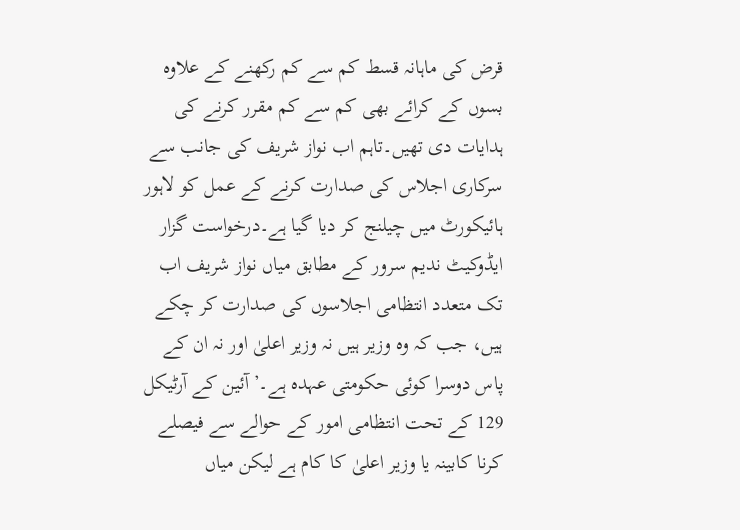قرض کی ماہانہ قسط کم سے کم رکھنے کے علاوہ بسوں کے کرائے بھی کم سے کم مقرر کرنے کی ہدایات دی تھیں۔تاہم اب نواز شریف کی جانب سے سرکاری اجلاس کی صدارت کرنے کے عمل کو لاہور ہائیکورٹ میں چیلنج کر دیا گیا ہے۔درخواست گزار ایڈوکیٹ ندیم سرور کے مطابق میاں نواز شریف اب تک متعدد انتظامی اجلاسوں کی صدارت کر چکے ہیں، جب کہ وہ وزیر ہیں نہ وزیر اعلیٰ اور نہ ان کے پاس دوسرا کوئی حکومتی عہدہ ہے۔’آئین کے آرٹیکل 129 کے تحت انتظامی امور کے حوالے سے فیصلے کرنا کابینہ یا وزیر اعلیٰ کا کام ہے لیکن میاں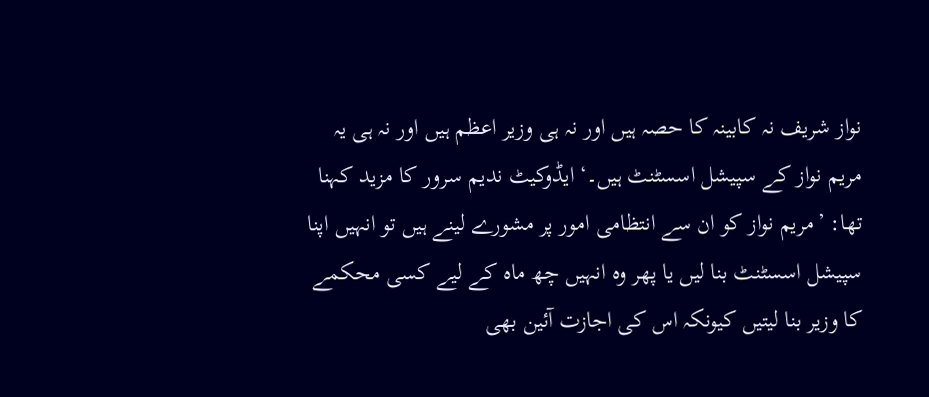نواز شریف نہ کابینہ کا حصہ ہیں اور نہ ہی وزیر اعظم ہیں اور نہ ہی یہ مریم نواز کے سپیشل اسسٹنٹ ہیں۔‘ ایڈوکیٹ ندیم سرور کا مزید کہنا تھا: ’مریم نواز کو ان سے انتظامی امور پر مشورے لینے ہیں تو انہیں اپنا سپیشل اسسٹنٹ بنا لیں یا پھر وہ انہیں چھ ماہ کے لیے کسی محکمے کا وزیر بنا لیتیں کیونکہ اس کی اجازت آئین بھی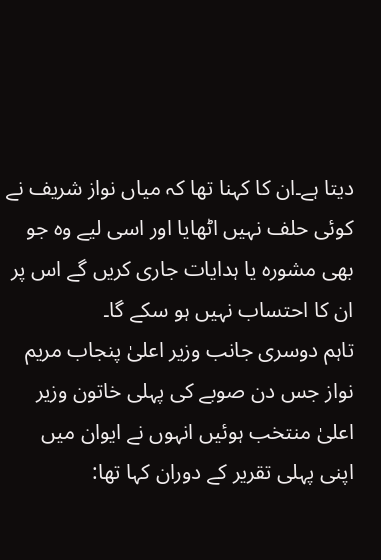دیتا ہے۔ان کا کہنا تھا کہ میاں نواز شریف نے کوئی حلف نہیں اٹھایا اور اسی لیے وہ جو بھی مشورہ یا ہدایات جاری کریں گے اس پر ان کا احتساب نہیں ہو سکے گا۔
تاہم دوسری جانب وزیر اعلیٰ پنجاب مریم نواز جس دن صوبے کی پہلی خاتون وزیر اعلیٰ منتخب ہوئیں انہوں نے ایوان میں اپنی پہلی تقریر کے دوران کہا تھا: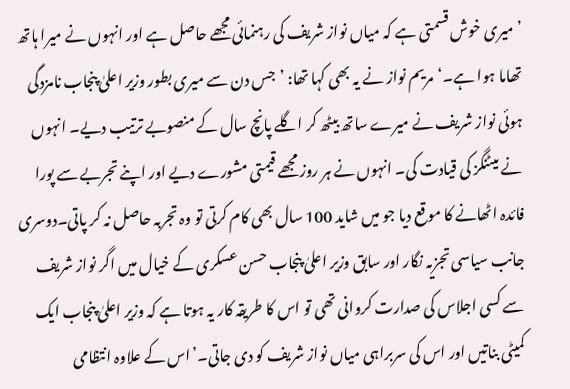’میری خوش قسمتی ہے کہ میاں نواز شریف کی رہنمائی مجھے حاصل ہے اور انہوں نے میرا ہاتھ تھاما ہوا ہے۔‘مریم نواز نے یہ بھی کہا تھا: ’جس دن سے میری بطور وزیر اعلیٰ پنجاب نامزدگی ہوئی نواز شریف نے میرے ساتھ بیٹھ کر اگلے پانچ سال کے منصوبے ترتیب دیے۔ انہوں نے میٹنگز کی قیادت کی۔ انہوں نے ہر روز مجھے قیمتی مشورے دیے اور اپنے تجربے سے پورا فائدہ اٹھانے کا موقع دیا جو میں شاید 100 سال بھی کام کرتی تو وہ تجربہ حاصل نہ کر پاتی۔دوسری جانب سیاسی تجزیہ نگار اور سابق وزیر اعلیٰ پنجاب حسن عسکری کے خیال میں اگر نواز شریف سے کسی اجلاس کی صدارت کروانی تھی تو اس کا طریقہ کار یہ ہوتا ہے کہ وزیر اعلیٰ پنجاب ایک کمیٹی بناتیں اور اس کی سربراہی میاں نواز شریف کو دی جاتی۔’اس کے علاوہ انتظامی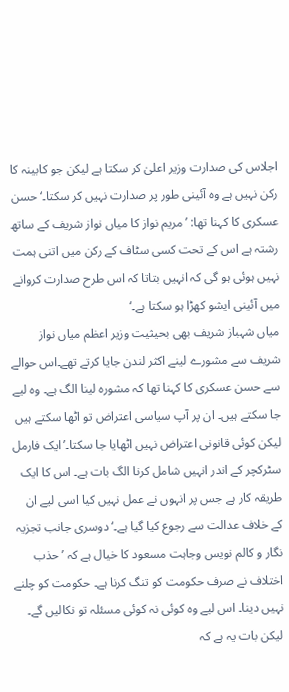اجلاس کی صدارت وزیر اعلیٰ کر سکتا ہے لیکن جو کابینہ کا رکن نہیں ہے وہ آئینی طور پر صدارت نہیں کر سکتا۔‘حسن عسکری کا کہنا تھا: ’مریم نواز کا میاں نواز شریف کے ساتھ رشتہ ہے اس کے تحت کسی سٹاف کے رکن میں اتنی ہمت نہیں ہوئی ہو گی کہ انہیں بتاتا کہ اس طرح صدارت کروانے میں آئینی ایشو کھڑا ہو سکتا ہے۔‘
میاں شہباز شریف بھی بحیثیت وزیر اعظم میاں نواز شریف سے مشورے لینے اکثر لندن جایا کرتے تھے۔اس حوالے سے حسن عسکری کا کہنا تھا کہ مشورہ لینا الگ ہے۔ وہ لیے جا سکتے ہیں۔ ان پر آپ سیاسی اعتراض تو اٹھا سکتے ہیں لیکن کوئی قانونی اعتراض نہیں اٹھایا جا سکتا۔’ایک فارمل سٹرکچر کے اندر انہیں شامل کرنا الگ بات ہے۔ اس کا ایک طریقہ کار ہے جس پر انہوں نے عمل نہیں کیا اسی لیے ان کے خلاف عدالت سے رجوع کیا گیا ہے۔‘دوسری جانب تجزیہ نگار و کالم نویس وجاہت مسعود کا خیال ہے کہ ’حذب اختلاف نے صرف حکومت کو تنگ کرنا ہے۔ حکومت کو چلنے نہیں دینا۔ اس لیے وہ کوئی نہ کوئی مسئلہ تو نکالیں گے۔ لیکن بات یہ ہے کہ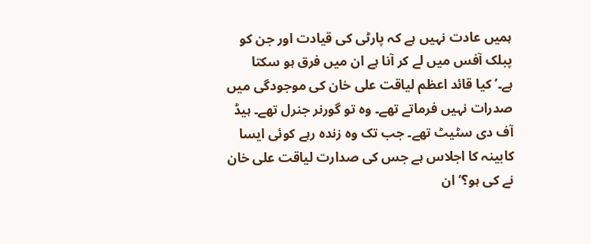ہمیں عادت نہیں ہے کہ پارٹی کی قیادت اور جن کو پبلک آفس میں لے کر آنا ہے ان میں فرق ہو سکتا ہے۔’کیا قائد اعظم لیاقت علی خان کی موجودگی میں صدرات نہیں فرماتے تھے۔ وہ تو گورنر جنرل تھے۔ ہیڈ آف دی سٹیٹ تھے۔ جب تک وہ زندہ رہے کوئی ایسا کابینہ کا اجلاس ہے جس کی صدارت لیاقت علی خان نے کی ہو؟‘ان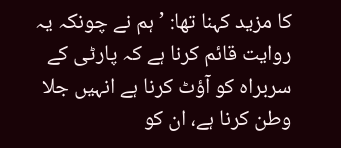کا مزید کہنا تھا: ’ہم نے چونکہ یہ روایت قائم کرنا ہے کہ پارٹی کے سربراہ کو آؤٹ کرنا ہے انہیں جلا وطن کرنا ہے، ان کو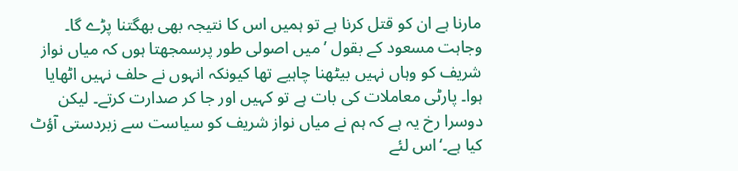مارنا ہے ان کو قتل کرنا ہے تو ہمیں اس کا نتیجہ بھی بھگتنا پڑے گا۔ وجاہت مسعود کے بقول ’میں اصولی طور پرسمجھتا ہوں کہ میاں نواز شریف کو وہاں نہیں بیٹھنا چاہیے تھا کیونکہ انہوں نے حلف نہیں اٹھایا ہوا۔ پارٹی معاملات کی بات ہے تو کہیں اور جا کر صدارت کرتے۔ لیکن دوسرا رخ یہ ہے کہ ہم نے میاں نواز شریف کو سیاست سے زبردستی آؤٹ کیا ہے۔‘اس لئے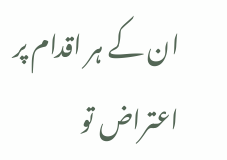ان کے ہر اقدام پر اعتراض تو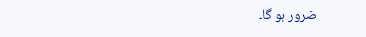ضرور ہو گا۔